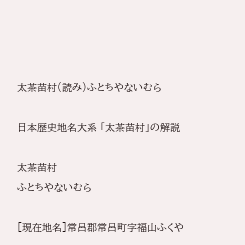太茶苗村(読み)ふとちやないむら

日本歴史地名大系 「太茶苗村」の解説

太茶苗村
ふとちやないむら

[現在地名]常呂郡常呂町字福山ふくや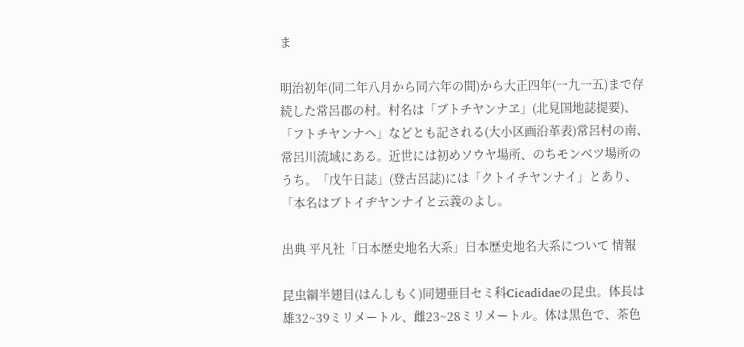ま

明治初年(同二年八月から同六年の間)から大正四年(一九一五)まで存続した常呂郡の村。村名は「ブトチヤンナヱ」(北見国地誌提要)、「フトチヤンナヘ」などとも記される(大小区画沿革表)常呂村の南、常呂川流域にある。近世には初めソウヤ場所、のちモンベツ場所のうち。「戊午日誌」(登古呂誌)には「クトイチヤンナイ」とあり、「本名はブトイヂヤンナイと云義のよし。

出典 平凡社「日本歴史地名大系」日本歴史地名大系について 情報

昆虫綱半翅目(はんしもく)同翅亜目セミ科Cicadidaeの昆虫。体長は雄32~39ミリメートル、雌23~28ミリメートル。体は黒色で、茶色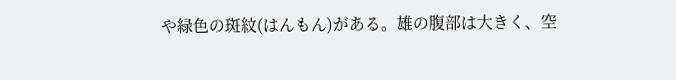や緑色の斑紋(はんもん)がある。雄の腹部は大きく、空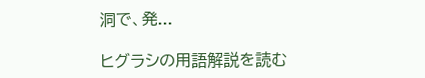洞で、発...

ヒグラシの用語解説を読む